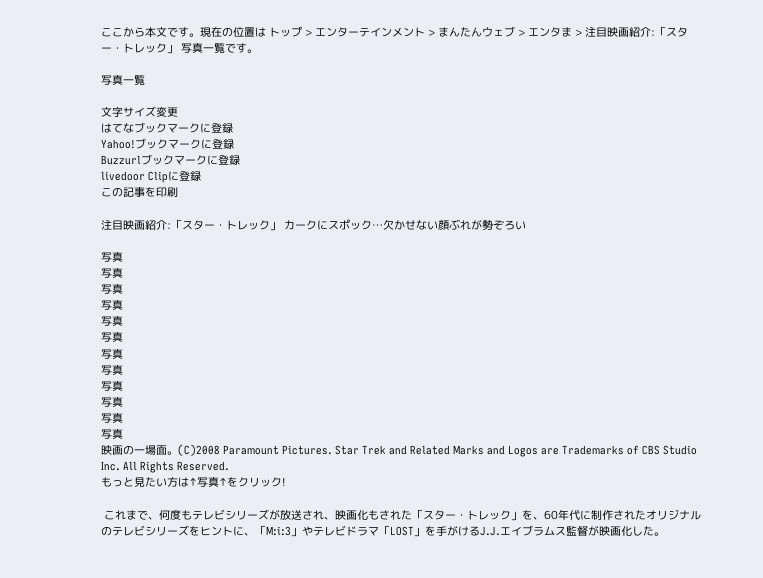ここから本文です。現在の位置は トップ > エンターテインメント > まんたんウェブ > エンタま > 注目映画紹介:「スター・トレック」 写真一覧です。

写真一覧

文字サイズ変更
はてなブックマークに登録
Yahoo!ブックマークに登録
Buzzurlブックマークに登録
livedoor Clipに登録
この記事を印刷

注目映画紹介:「スター・トレック」 カークにスポック…欠かせない顔ぶれが勢ぞろい

写真
写真
写真
写真
写真
写真
写真
写真
写真
写真
写真
写真
映画の一場面。(C)2008 Paramount Pictures. Star Trek and Related Marks and Logos are Trademarks of CBS Studio Inc. All Rights Reserved.
もっと見たい方は↑写真↑をクリック!

 これまで、何度もテレビシリーズが放送され、映画化もされた「スター・トレック」を、60年代に制作されたオリジナルのテレビシリーズをヒントに、「M:i:3」やテレビドラマ「LOST」を手がけるJ.J.エイブラムス監督が映画化した。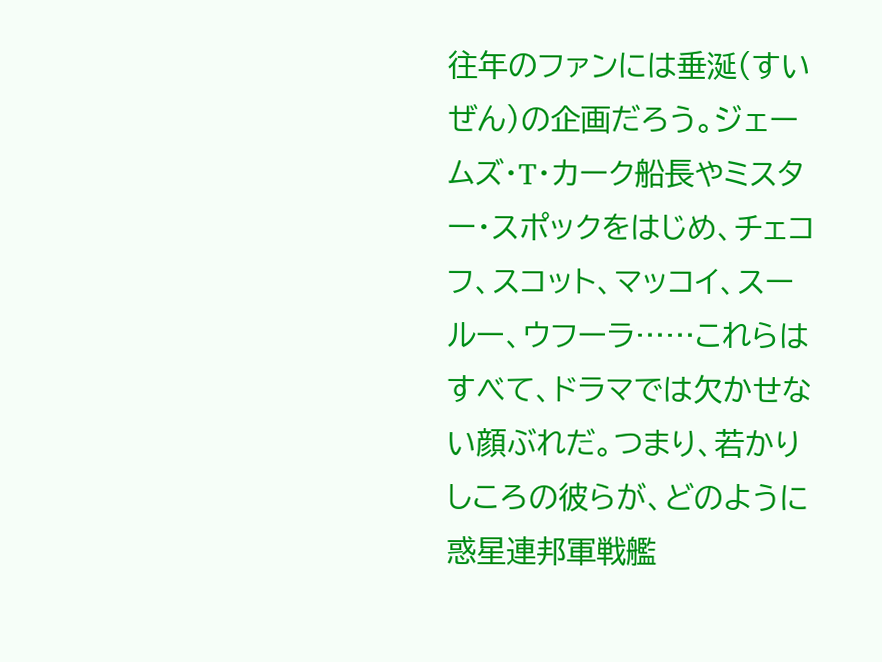往年のファンには垂涎(すいぜん)の企画だろう。ジェームズ・T・カーク船長やミスター・スポックをはじめ、チェコフ、スコット、マッコイ、スールー、ウフーラ……これらはすべて、ドラマでは欠かせない顔ぶれだ。つまり、若かりしころの彼らが、どのように惑星連邦軍戦艦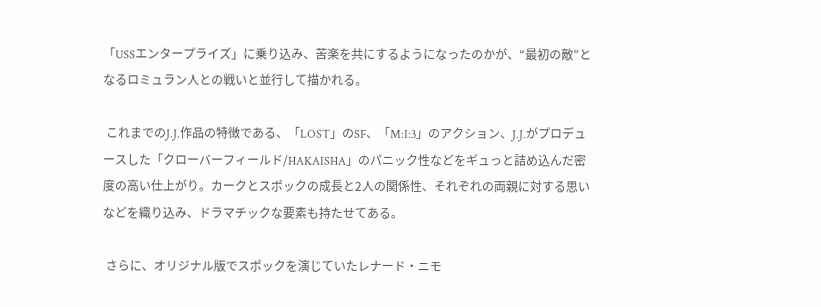「USSエンタープライズ」に乗り込み、苦楽を共にするようになったのかが、“最初の敵”となるロミュラン人との戦いと並行して描かれる。

 これまでのJ.J.作品の特徴である、「LOST」のSF、「M:I:3」のアクション、J.J.がプロデュースした「クローバーフィールド/HAKAISHA」のパニック性などをギュっと詰め込んだ密度の高い仕上がり。カークとスポックの成長と2人の関係性、それぞれの両親に対する思いなどを織り込み、ドラマチックな要素も持たせてある。

 さらに、オリジナル版でスポックを演じていたレナード・ニモ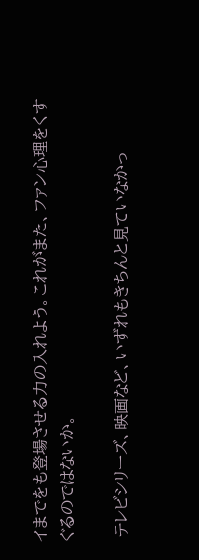イまでをも登場させる力の入れよう。これがまた、ファン心理をくすぐるのではないか。

 テレビシリーズ、映画など、いずれもきちんと見ていなかっ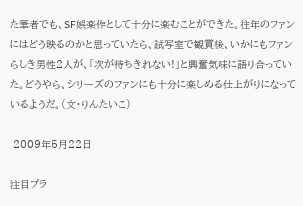た筆者でも、SF娯楽作として十分に楽むことができた。往年のファンにはどう映るのかと思っていたら、試写室で観賞後、いかにもファンらしき男性2人が、「次が待ちきれない!」と興奮気味に語り合っていた。どうやら、シリーズのファンにも十分に楽しめる仕上がりになっているようだ。(文・りんたいこ)

 2009年5月22日

注目ブラ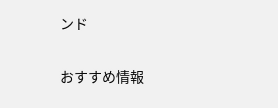ンド

おすすめ情報